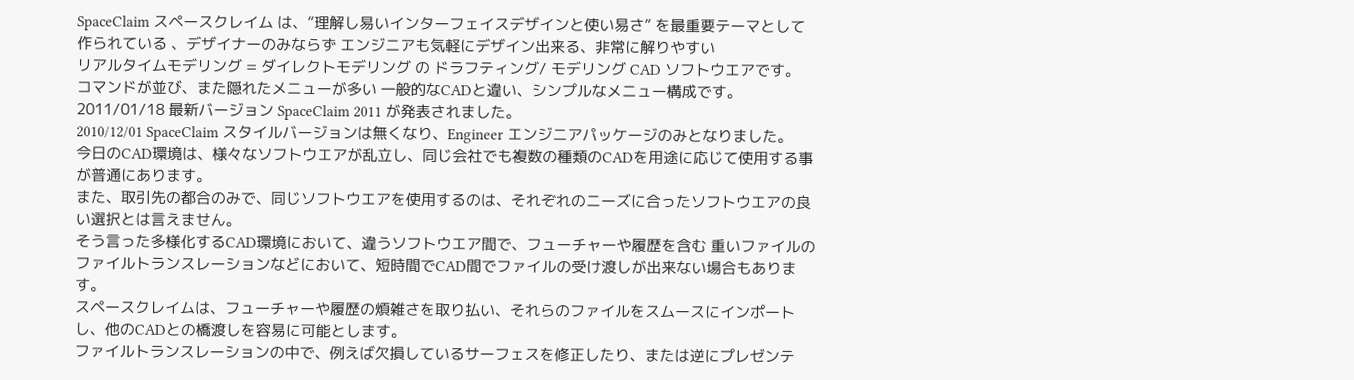SpaceClaim スペースクレイム は、”理解し易いインターフェイスデザインと使い易さ” を最重要テーマとして作られている 、デザイナーのみならず エンジニアも気軽にデザイン出来る、非常に解りやすい
リアルタイムモデリング = ダイレクトモデリング の ドラフティング/ モデリング CAD ソフトウエアです。
コマンドが並び、また隠れたメニューが多い 一般的なCADと違い、シンプルなメニュー構成です。
2011/01/18 最新バージョン SpaceClaim 2011 が発表されました。
2010/12/01 SpaceClaim スタイルバージョンは無くなり、Engineer エンジニアパッケージのみとなりました。
今日のCAD環境は、様々なソフトウエアが乱立し、同じ会社でも複数の種類のCADを用途に応じて使用する事が普通にあります。
また、取引先の都合のみで、同じソフトウエアを使用するのは、それぞれのニーズに合ったソフトウエアの良い選択とは言えません。
そう言った多様化するCAD環境において、違うソフトウエア間で、フューチャーや履歴を含む 重いファイルのファイルトランスレーションなどにおいて、短時間でCAD間でファイルの受け渡しが出来ない場合もあります。
スペースクレイムは、フューチャーや履歴の煩雑さを取り払い、それらのファイルをスムースにインポートし、他のCADとの橋渡しを容易に可能とします。
ファイルトランスレーションの中で、例えば欠損しているサーフェスを修正したり、または逆にプレゼンテ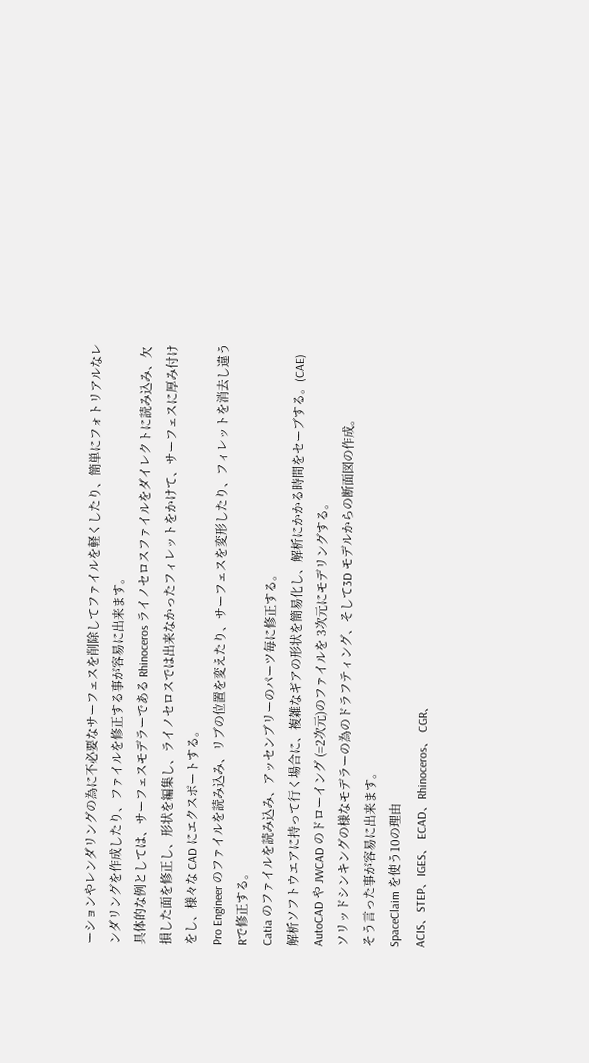ーションやレンダリングの為に不必要なサーフェスを削除してファイルを軽くしたり、簡単にフォトリアルなレンダリングを作成したり、ファイルを修正する事が容易に出来ます。
具体的な例としては、サーフェスモデラーである Rhinoceros ライノセロスファイルをダイレクトに読み込み、欠損した面を修正し、形状を編集し、ライノセロスでは出来なかったフィレットをかけて、サーフェスに厚み付けをし、様々な CAD にエクスポートする。
Pro Engineer のファイルを読み込み、リブの位置を変えたり、サーフェスを変形したり、フィレットを消去し違うRで修正する。
Catia のファイルを読み込み、アッセンブリーのパーツ毎に修正する。
解析ソフトウエアに持って行く場合に、複雑なギアの形状を簡易化し、解析にかかる時間をセーブする。(CAE)
AutoCAD や JWCAD のドローイング (=2次元)のファイルを 3次元にモデリングする。
ソリッドシンキングの様なモデラーの為のドラフティング、そして3D モデルからの断面図の作成。
そう言った事が容易に出来ます。
SpaceClaim を使う10の理由
ACIS、STEP、IGES、 ECAD、Rhinoceros、 CGR、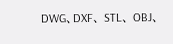DWG、DXF、 STL、 OBJ、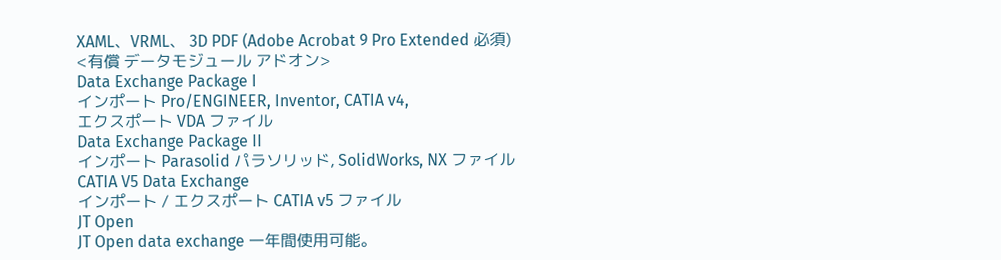XAML、VRML、 3D PDF (Adobe Acrobat 9 Pro Extended 必須)
<有償 データモジュール アドオン>
Data Exchange Package I
インポート Pro/ENGINEER, Inventor, CATIA v4,
エクスポート VDA ファイル
Data Exchange Package II
インポート Parasolid パラソリッド, SolidWorks, NX ファイル
CATIA V5 Data Exchange
インポート / エクスポート CATIA v5 ファイル
JT Open
JT Open data exchange 一年間使用可能。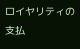ロイヤリティの支払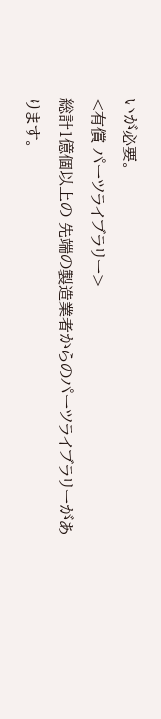いが必要。
<有償 パーツライブラリー>
総計1億個以上の 先端の製造業者からのパーツライブラリーがあります。